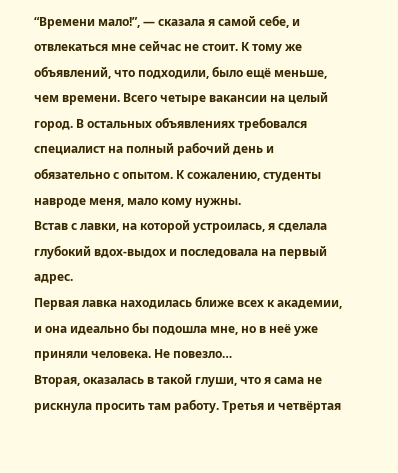“Времени мало!”, — сказала я самой себе, и отвлекаться мне сейчас не стоит. К тому же объявлений, что подходили, было ещё меньше, чем времени. Всего четыре вакансии на целый город. В остальных объявлениях требовался специалист на полный рабочий день и обязательно с опытом. К сожалению, студенты навроде меня, мало кому нужны.
Встав с лавки, на которой устроилась, я сделала глубокий вдох-выдох и последовала на первый адрес.
Первая лавка находилась ближе всех к академии, и она идеально бы подошла мне, но в неё уже приняли человека. Не повезло…
Вторая, оказалась в такой глуши, что я сама не рискнула просить там работу. Третья и четвёртая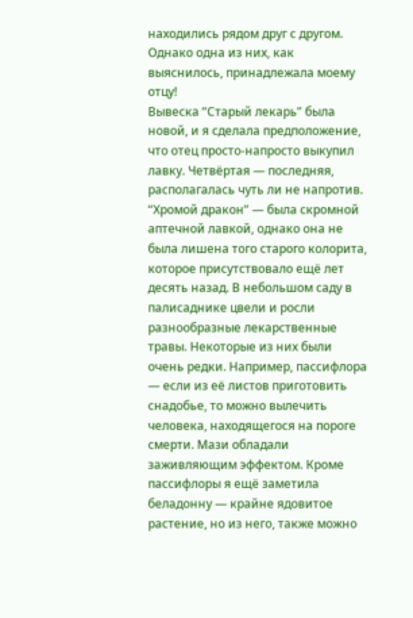находились рядом друг с другом. Однако одна из них, как выяснилось, принадлежала моему отцу!
Вывеска “Старый лекарь” была новой, и я сделала предположение, что отец просто-напросто выкупил лавку. Четвёртая — последняя, располагалась чуть ли не напротив.
“Хромой дракон” — была скромной аптечной лавкой, однако она не была лишена того старого колорита, которое присутствовало ещё лет десять назад. В небольшом саду в палисаднике цвели и росли разнообразные лекарственные травы. Некоторые из них были очень редки. Например, пассифлора — если из её листов приготовить снадобье, то можно вылечить человека, находящегося на пороге смерти. Мази обладали заживляющим эффектом. Кроме пассифлоры я ещё заметила беладонну — крайне ядовитое растение, но из него, также можно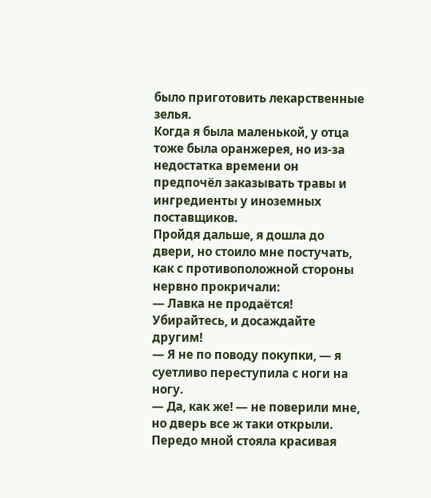было приготовить лекарственные зелья.
Когда я была маленькой, у отца тоже была оранжерея, но из-за недостатка времени он предпочёл заказывать травы и ингредиенты у иноземных поставщиков.
Пройдя дальше, я дошла до двери, но стоило мне постучать, как с противоположной стороны нервно прокричали:
— Лавка не продаётся! Убирайтесь, и досаждайте другим!
— Я не по поводу покупки, — я суетливо переступила с ноги на ногу.
— Да, как же! — не поверили мне, но дверь все ж таки открыли. Передо мной стояла красивая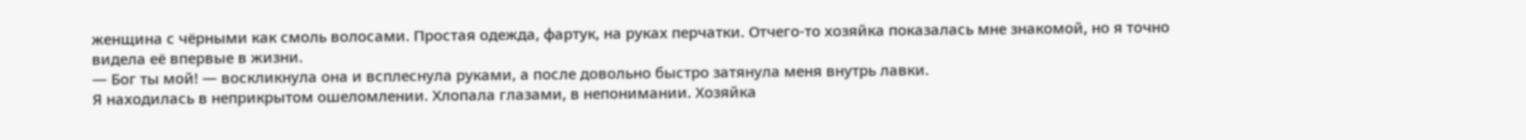женщина с чёрными как смоль волосами. Простая одежда, фартук, на руках перчатки. Отчего-то хозяйка показалась мне знакомой, но я точно видела её впервые в жизни.
— Бог ты мой! — воскликнула она и всплеснула руками, а после довольно быстро затянула меня внутрь лавки.
Я находилась в неприкрытом ошеломлении. Хлопала глазами, в непонимании. Хозяйка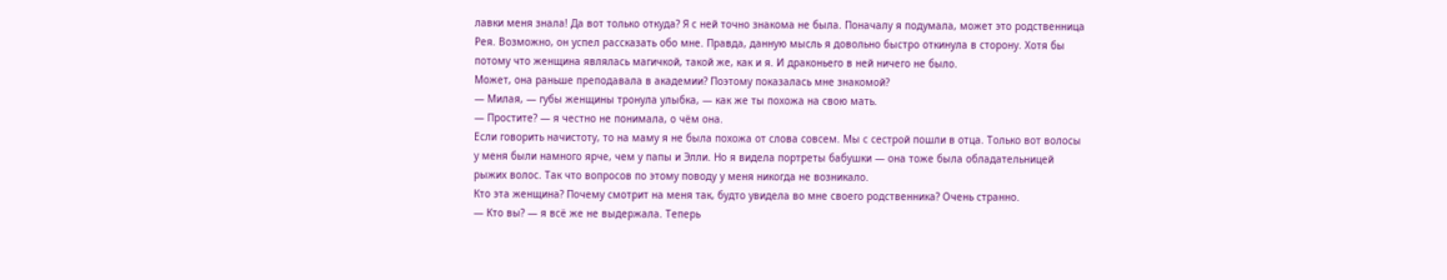лавки меня знала! Да вот только откуда? Я с ней точно знакома не была. Поначалу я подумала, может это родственница Рея. Возможно, он успел рассказать обо мне. Правда, данную мысль я довольно быстро откинула в сторону. Хотя бы потому что женщина являлась магичкой, такой же, как и я. И драконьего в ней ничего не было.
Может, она раньше преподавала в академии? Поэтому показалась мне знакомой?
— Милая, — губы женщины тронула улыбка, — как же ты похожа на свою мать.
— Простите? — я честно не понимала, о чём она.
Если говорить начистоту, то на маму я не была похожа от слова совсем. Мы с сестрой пошли в отца. Только вот волосы у меня были намного ярче, чем у папы и Элли. Но я видела портреты бабушки — она тоже была обладательницей рыжих волос. Так что вопросов по этому поводу у меня никогда не возникало.
Кто эта женщина? Почему смотрит на меня так, будто увидела во мне своего родственника? Очень странно.
— Кто вы? — я всё же не выдержала. Теперь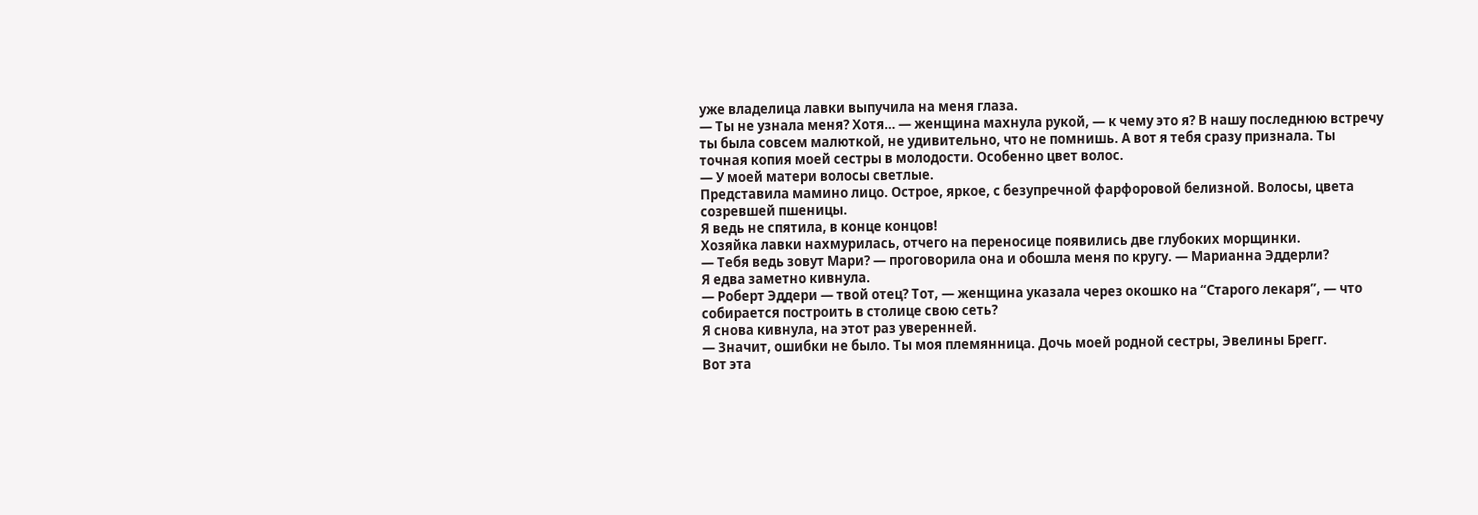уже владелица лавки выпучила на меня глаза.
— Ты не узнала меня? Хотя… — женщина махнула рукой, — к чему это я? В нашу последнюю встречу ты была совсем малюткой, не удивительно, что не помнишь. А вот я тебя сразу признала. Ты точная копия моей сестры в молодости. Особенно цвет волос.
— У моей матери волосы светлые.
Представила мамино лицо. Острое, яркое, с безупречной фарфоровой белизной. Волосы, цвета созревшей пшеницы.
Я ведь не спятила, в конце концов!
Хозяйка лавки нахмурилась, отчего на переносице появились две глубоких морщинки.
— Тебя ведь зовут Мари? — проговорила она и обошла меня по кругу. — Марианна Эддерли?
Я едва заметно кивнула.
— Роберт Эддери — твой отец? Тот, — женщина указала через окошко на “Старого лекаря”, — что собирается построить в столице свою сеть?
Я снова кивнула, на этот раз уверенней.
— Значит, ошибки не было. Ты моя племянница. Дочь моей родной сестры, Эвелины Брегг.
Вот эта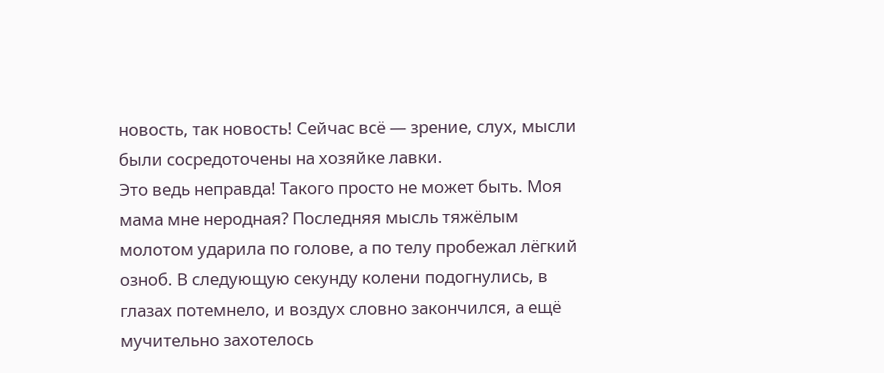новость, так новость! Сейчас всё — зрение, слух, мысли были сосредоточены на хозяйке лавки.
Это ведь неправда! Такого просто не может быть. Моя мама мне неродная? Последняя мысль тяжёлым молотом ударила по голове, а по телу пробежал лёгкий озноб. В следующую секунду колени подогнулись, в глазах потемнело, и воздух словно закончился, а ещё мучительно захотелось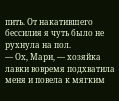пить. От накатившего бессилия я чуть было не рухнула на пол.
— Ох, Мари, — хозяйка лавки вовремя подхватила меня и повела к мягким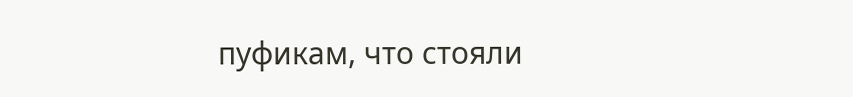пуфикам, что стояли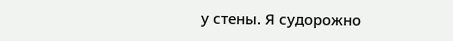у стены. Я судорожно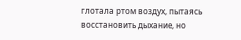глотала ртом воздух, пытаясь восстановить дыхание, но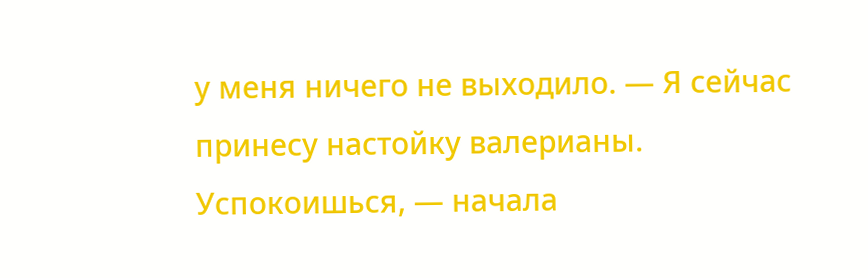у меня ничего не выходило. — Я сейчас принесу настойку валерианы. Успокоишься, — начала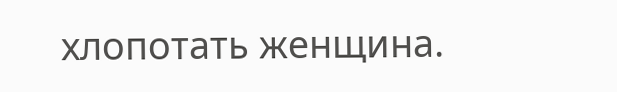хлопотать женщина.